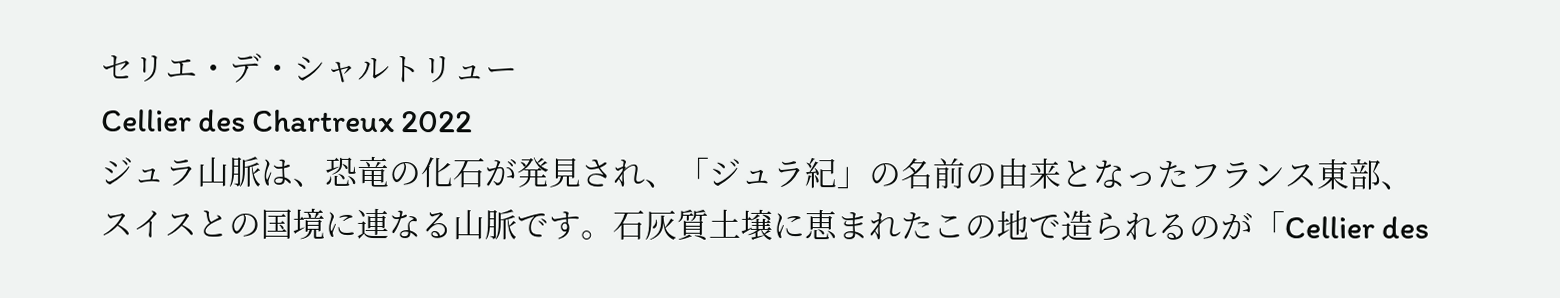セリエ・デ・シャルトリュー
Cellier des Chartreux 2022
ジュラ山脈は、恐竜の化石が発見され、「ジュラ紀」の名前の由来となったフランス東部、
スイスとの国境に連なる山脈です。石灰質土壌に恵まれたこの地で造られるのが「Cellier des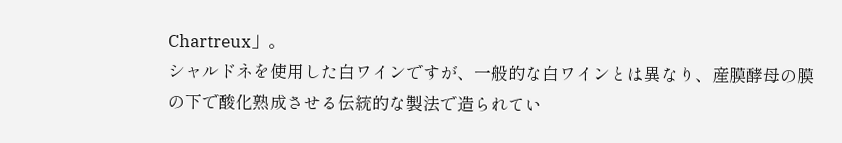Chartreux」。
シャルドネを使用した白ワインですが、一般的な白ワインとは異なり、産膜酵母の膜の下で酸化熟成させる伝統的な製法で造られてい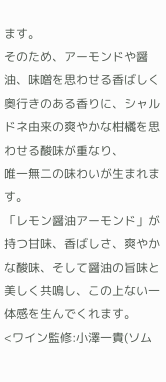ます。
そのため、アーモンドや醤油、味噌を思わせる香ばしく奥行きのある香りに、シャルドネ由来の爽やかな柑橘を思わせる酸味が重なり、
唯一無二の味わいが生まれます。
「レモン醤油アーモンド」が持つ甘味、香ばしさ、爽やかな酸味、そして醤油の旨味と美しく共鳴し、この上ない一体感を生んでくれます。
<ワイン監修:小澤一貴(ソム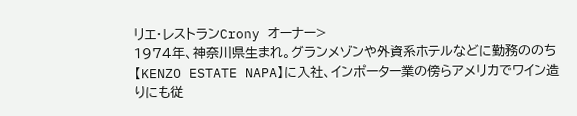リエ・レストランCrony オーナー>
1974年、神奈川県生まれ。グランメゾンや外資系ホテルなどに勤務ののち【KENZO ESTATE NAPA】に入社、インポーター業の傍らアメリカでワイン造りにも従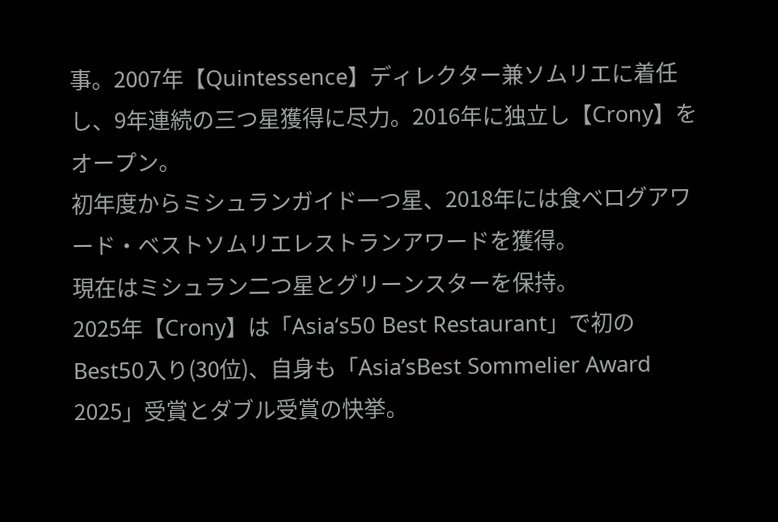事。2007年【Quintessence】ディレクター兼ソムリエに着任し、9年連続の三つ星獲得に尽力。2016年に独立し【Crony】をオープン。
初年度からミシュランガイド一つ星、2018年には食べログアワード・ベストソムリエレストランアワードを獲得。
現在はミシュラン二つ星とグリーンスターを保持。
2025年【Crony】は「Asia‘s50 Best Restaurant」で初のBest50入り(30位)、自身も「Asia’sBest Sommelier Award 2025」受賞とダブル受賞の快挙。